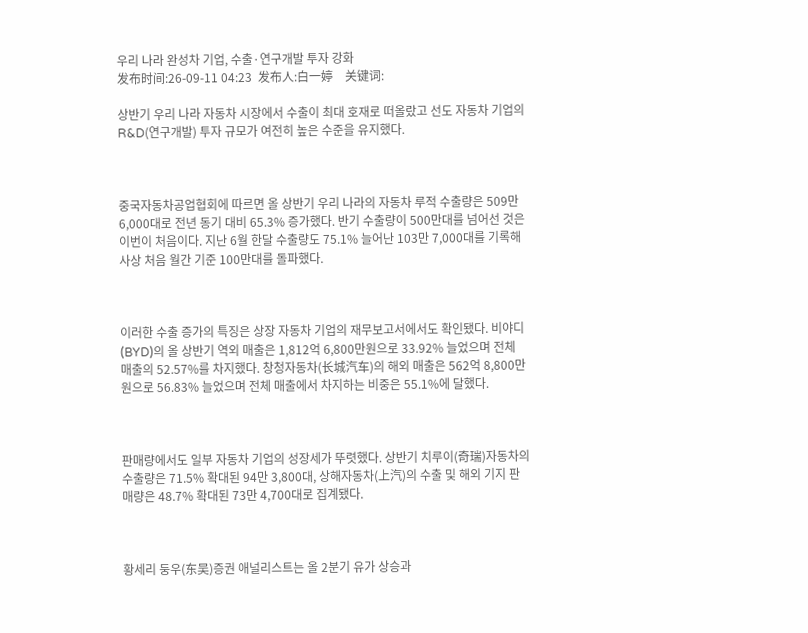우리 나라 완성차 기업, 수출·연구개발 투자 강화
发布时间:26-09-11 04:23  发布人:白一婷    关键词:

상반기 우리 나라 자동차 시장에서 수출이 최대 호재로 떠올랐고 선도 자동차 기업의 R&D(연구개발) 투자 규모가 여전히 높은 수준을 유지했다.



중국자동차공업협회에 따르면 올 상반기 우리 나라의 자동차 루적 수출량은 509만 6,000대로 전년 동기 대비 65.3% 증가했다. 반기 수출량이 500만대를 넘어선 것은 이번이 처음이다. 지난 6월 한달 수출량도 75.1% 늘어난 103만 7,000대를 기록해 사상 처음 월간 기준 100만대를 돌파했다.



이러한 수출 증가의 특징은 상장 자동차 기업의 재무보고서에서도 확인됐다. 비야디(BYD)의 올 상반기 역외 매출은 1,812억 6,800만원으로 33.92% 늘었으며 전체 매출의 52.57%를 차지했다. 창청자동차(长城汽车)의 해외 매출은 562억 8,800만원으로 56.83% 늘었으며 전체 매출에서 차지하는 비중은 55.1%에 달했다.



판매량에서도 일부 자동차 기업의 성장세가 뚜렷했다. 상반기 치루이(奇瑞)자동차의 수출량은 71.5% 확대된 94만 3,800대, 상해자동차(上汽)의 수출 및 해외 기지 판매량은 48.7% 확대된 73만 4,700대로 집계됐다.



황세리 둥우(东吴)증권 애널리스트는 올 2분기 유가 상승과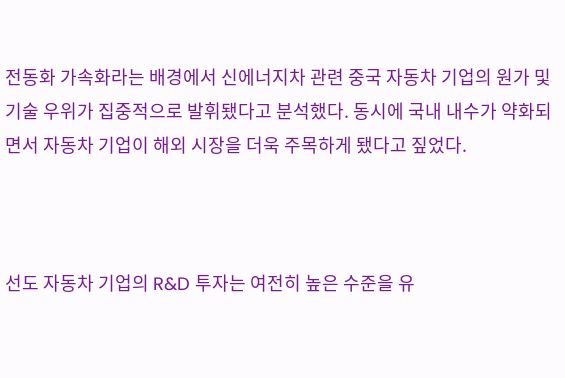전동화 가속화라는 배경에서 신에너지차 관련 중국 자동차 기업의 원가 및 기술 우위가 집중적으로 발휘됐다고 분석했다. 동시에 국내 내수가 약화되면서 자동차 기업이 해외 시장을 더욱 주목하게 됐다고 짚었다.



선도 자동차 기업의 R&D 투자는 여전히 높은 수준을 유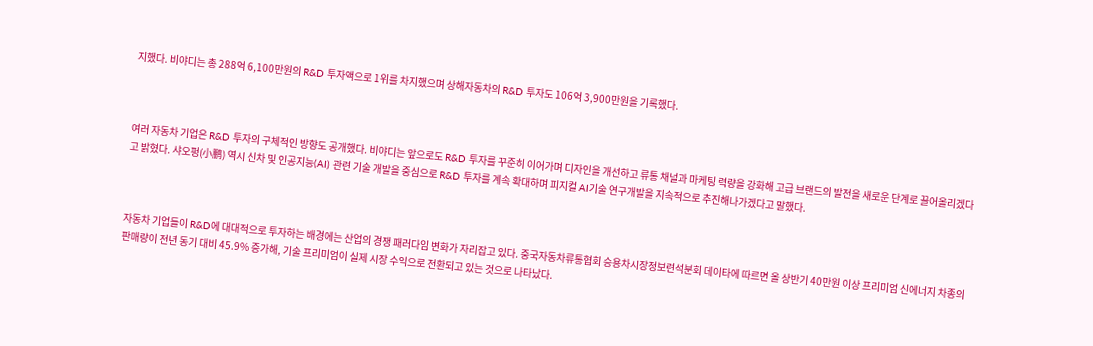지했다. 비야디는 총 288억 6,100만원의 R&D 투자액으로 1위를 차지했으며 상해자동차의 R&D 투자도 106억 3,900만원을 기록했다.



여러 자동차 기업은 R&D 투자의 구체적인 방향도 공개했다. 비야디는 앞으로도 R&D 투자를 꾸준히 이어가며 디자인을 개선하고 류통 채널과 마케팅 력량을 강화해 고급 브랜드의 발전을 새로운 단계로 끌어올리겠다고 밝혔다. 샤오펑(小鹏) 역시 신차 및 인공지능(AI) 관련 기술 개발을 중심으로 R&D 투자를 계속 확대하며 피지컬 AI기술 연구개발을 지속적으로 추진해나가겠다고 말했다.



자동차 기업들이 R&D에 대대적으로 투자하는 배경에는 산업의 경쟁 패러다임 변화가 자리잡고 있다. 중국자동차류통협회 승용차시장정보련석분회 데이타에 따르면 올 상반기 40만원 이상 프리미엄 신에너지 차종의 판매량이 전년 동기 대비 45.9% 증가해, 기술 프리미엄이 실제 시장 수익으로 전환되고 있는 것으로 나타났다.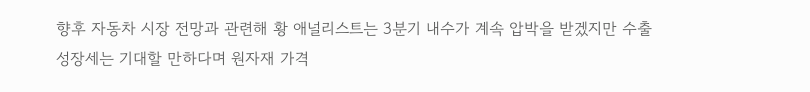향후 자동차 시장 전망과 관련해 황 애널리스트는 3분기 내수가 계속 압박을 받겠지만 수출 성장세는 기대할 만하다며 원자재 가격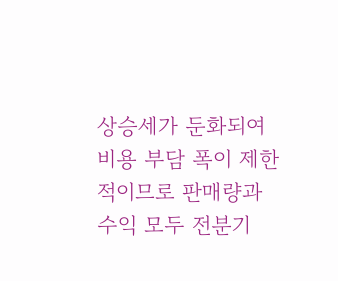상승세가 둔화되여 비용 부담 폭이 제한적이므로 판매량과 수익 모두 전분기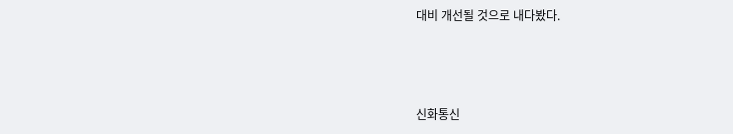대비 개선될 것으로 내다봤다.



신화통신